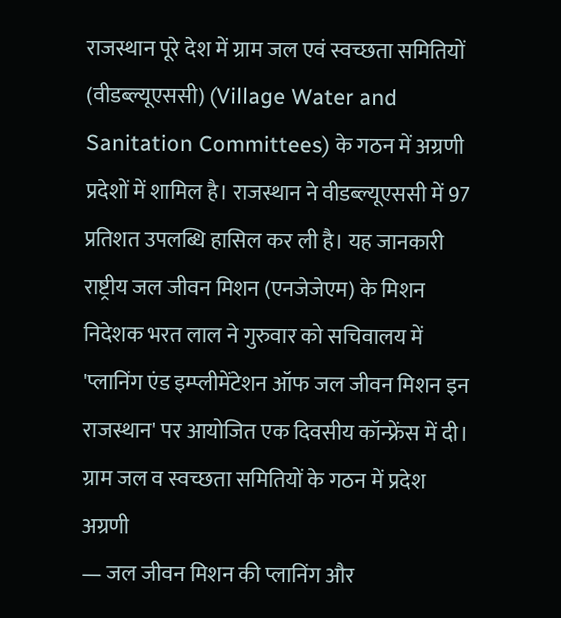राजस्थान पूरे देश में ग्राम जल एवं स्वच्छता समितियों (वीडब्ल्यूएससी) (Village Water and Sanitation Committees) के गठन में अग्रणी प्रदेशों में शामिल है। राजस्थान ने वीडब्ल्यूएससी में 97 प्रतिशत उपलब्धि हासिल कर ली है। यह जानकारी राष्ट्रीय जल जीवन मिशन (एनजेजेएम) के मिशन निदेशक भरत लाल ने गुरुवार को सचिवालय में 'प्लानिंग एंड इम्प्लीमेंटेशन ऑफ जल जीवन मिशन इन राजस्थान' पर आयोजित एक दिवसीय कॉन्फ्रेंस में दी।
ग्राम जल व स्वच्छता समितियों के गठन में प्रदेश अग्रणी
— जल जीवन मिशन की प्लानिंग और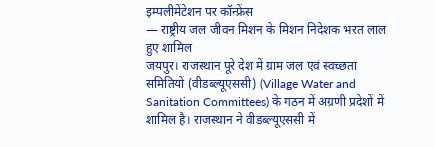इम्पलीमेंटेशन पर कॉन्फ्रेंस
— राष्ट्रीय जल जीवन मिशन के मिशन निदेशक भरत लाल हुए शामिल
जयपुर। राजस्थान पूरे देश में ग्राम जल एवं स्वच्छता समितियों (वीडब्ल्यूएससी) (Village Water and Sanitation Committees) के गठन में अग्रणी प्रदेशों में शामिल है। राजस्थान ने वीडब्ल्यूएससी में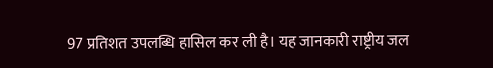97 प्रतिशत उपलब्धि हासिल कर ली है। यह जानकारी राष्ट्रीय जल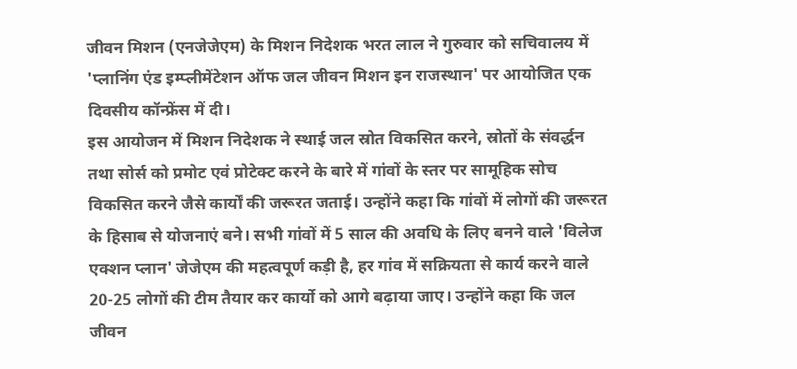जीवन मिशन (एनजेजेएम) के मिशन निदेशक भरत लाल ने गुरुवार को सचिवालय में 'प्लानिंग एंड इम्प्लीमेंटेशन ऑफ जल जीवन मिशन इन राजस्थान' पर आयोजित एक दिवसीय कॉन्फ्रेंस में दी।
इस आयोजन में मिशन निदेशक ने स्थाई जल स्रोत विकसित करने, स्रोतों के संवर्द्धन तथा सोर्स को प्रमोट एवं प्रोटेक्ट करने के बारे में गांवों के स्तर पर सामूहिक सोच विकसित करने जैसे कार्यों की जरूरत जताई। उन्होंने कहा कि गांवों में लोगों की जरूरत के हिसाब से योजनाएं बने। सभी गांवों में 5 साल की अवधि के लिए बनने वाले 'विलेज एक्शन प्लान' जेजेएम की महत्वपूर्ण कड़ी है, हर गांव में सक्रियता से कार्य करने वाले 20-25 लोगों की टीम तैयार कर कार्यो को आगे बढ़ाया जाए। उन्होंने कहा कि जल जीवन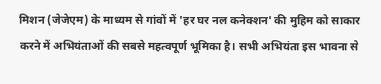मिशन (जेजेएम) के माध्यम से गांवों में 'हर घर नल कनेक्शन' की मुहिम को साकार करने में अभियंताओं की सबसे महत्वपूर्ण भूमिका है। सभी अभियंता इस भावना से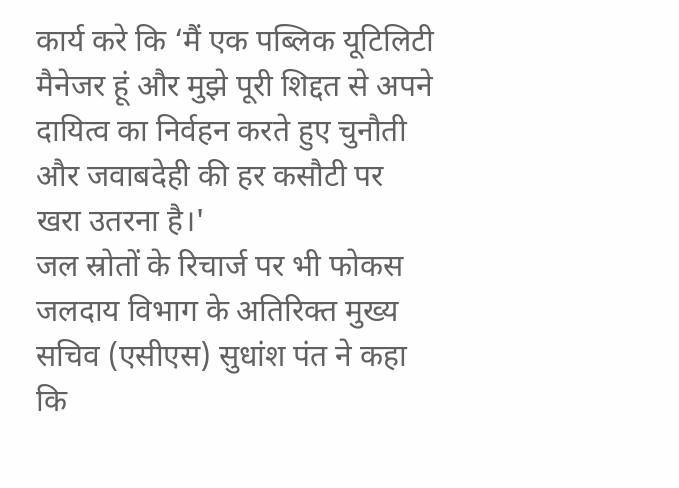कार्य करे कि ‘मैं एक पब्लिक यूटिलिटी मैनेजर हूं और मुझे पूरी शिद्दत से अपने दायित्व का निर्वहन करते हुए चुनौती और जवाबदेही की हर कसौटी पर खरा उतरना है।'
जल स्रोतों के रिचार्ज पर भी फोकस
जलदाय विभाग के अतिरिक्त मुख्य सचिव (एसीएस) सुधांश पंत ने कहा कि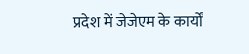प्रदेश में जेजेएम के कार्यों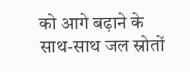को आगे बढ़ाने के साथ-साथ जल स्रोतों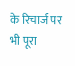के रिचार्ज पर भी पूरा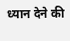ध्यान देने की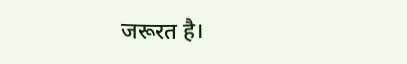जरूरत है।